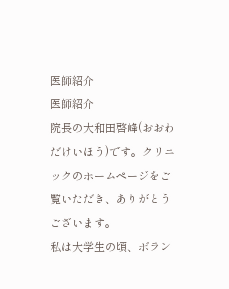医師紹介
医師紹介
院長の大和田啓峰(おおわだけいほう)です。クリニックのホームページをご覧いただき、ありがとうございます。
私は大学生の頃、ボラン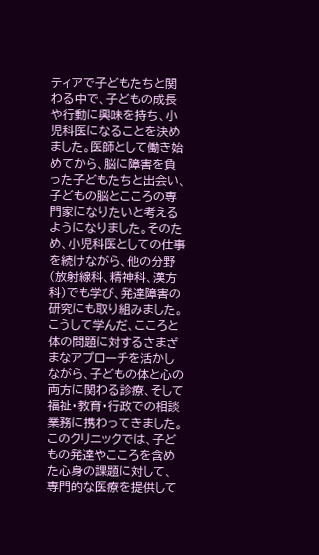ティアで子どもたちと関わる中で、子どもの成長や行動に興味を持ち、小児科医になることを決めました。医師として働き始めてから、脳に障害を負った子どもたちと出会い、子どもの脳とこころの専門家になりたいと考えるようになりました。そのため、小児科医としての仕事を続けながら、他の分野(放射線科、精神科、漢方科)でも学び、発達障害の研究にも取り組みました。こうして学んだ、こころと体の問題に対するさまざまなアプローチを活かしながら、子どもの体と心の両方に関わる診療、そして福祉・教育・行政での相談業務に携わってきました。
このクリニックでは、子どもの発達やこころを含めた心身の課題に対して、専門的な医療を提供して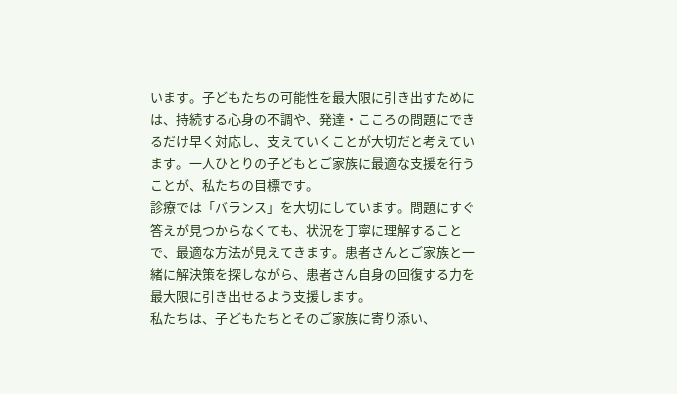います。子どもたちの可能性を最大限に引き出すためには、持続する心身の不調や、発達・こころの問題にできるだけ早く対応し、支えていくことが大切だと考えています。一人ひとりの子どもとご家族に最適な支援を行うことが、私たちの目標です。
診療では「バランス」を大切にしています。問題にすぐ答えが見つからなくても、状況を丁寧に理解することで、最適な方法が見えてきます。患者さんとご家族と一緒に解決策を探しながら、患者さん自身の回復する力を最大限に引き出せるよう支援します。
私たちは、子どもたちとそのご家族に寄り添い、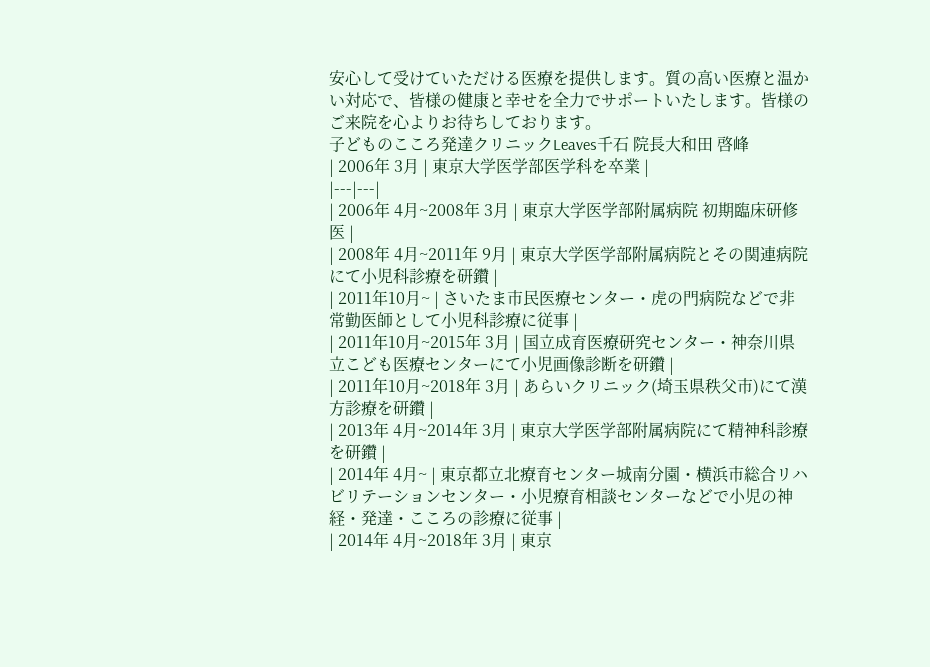安心して受けていただける医療を提供します。質の高い医療と温かい対応で、皆様の健康と幸せを全力でサポートいたします。皆様のご来院を心よりお待ちしております。
子どものこころ発達クリニックLeaves千石 院長大和田 啓峰
| 2006年 3月 | 東京大学医学部医学科を卒業 |
|---|---|
| 2006年 4月~2008年 3月 | 東京大学医学部附属病院 初期臨床研修医 |
| 2008年 4月~2011年 9月 | 東京大学医学部附属病院とその関連病院にて小児科診療を研鑽 |
| 2011年10月~ | さいたま市民医療センター・虎の門病院などで非常勤医師として小児科診療に従事 |
| 2011年10月~2015年 3月 | 国立成育医療研究センター・神奈川県立こども医療センターにて小児画像診断を研鑽 |
| 2011年10月~2018年 3月 | あらいクリニック(埼玉県秩父市)にて漢方診療を研鑽 |
| 2013年 4月~2014年 3月 | 東京大学医学部附属病院にて精神科診療を研鑽 |
| 2014年 4月~ | 東京都立北療育センター城南分園・横浜市総合リハビリテーションセンター・小児療育相談センターなどで小児の神経・発達・こころの診療に従事 |
| 2014年 4月~2018年 3月 | 東京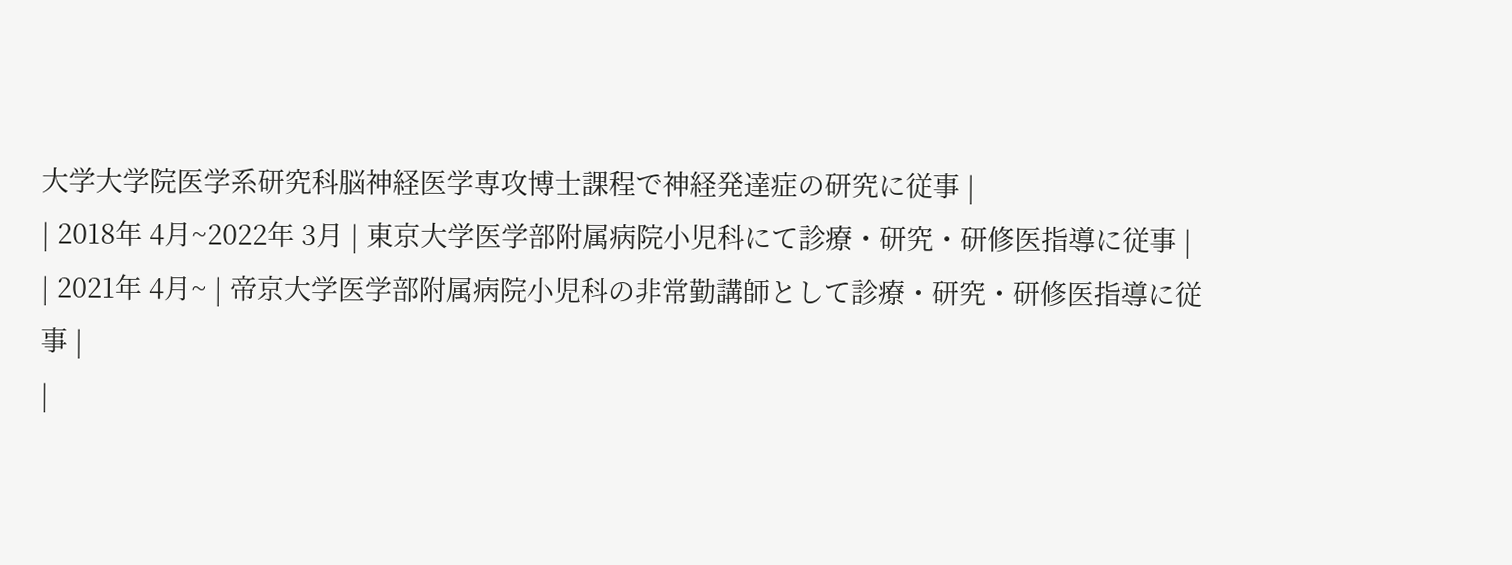大学大学院医学系研究科脳神経医学専攻博士課程で神経発達症の研究に従事 |
| 2018年 4月~2022年 3月 | 東京大学医学部附属病院小児科にて診療・研究・研修医指導に従事 |
| 2021年 4月~ | 帝京大学医学部附属病院小児科の非常勤講師として診療・研究・研修医指導に従事 |
|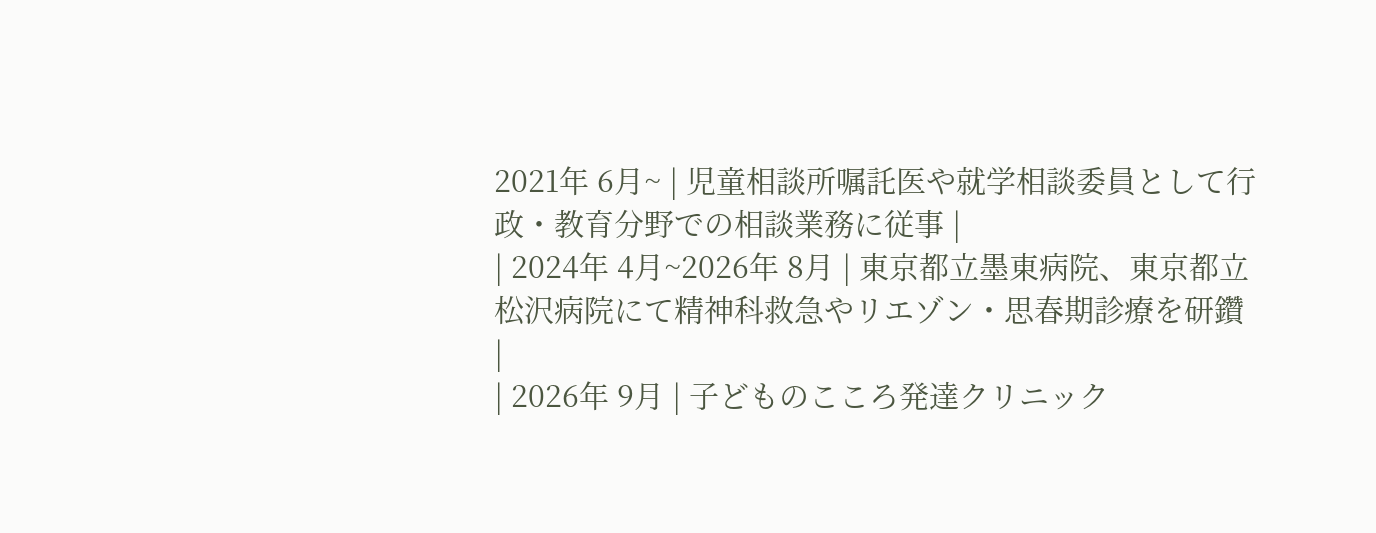2021年 6月~ | 児童相談所嘱託医や就学相談委員として行政・教育分野での相談業務に従事 |
| 2024年 4月~2026年 8月 | 東京都立墨東病院、東京都立松沢病院にて精神科救急やリエゾン・思春期診療を研鑽 |
| 2026年 9月 | 子どものこころ発達クリニック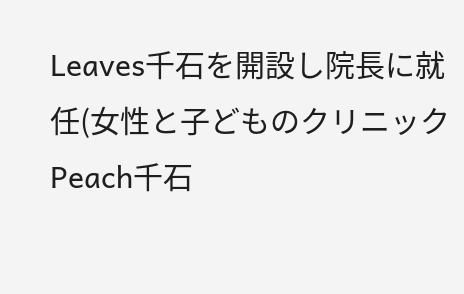Leaves千石を開設し院長に就任(女性と子どものクリニックPeach千石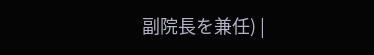副院長を兼任) |